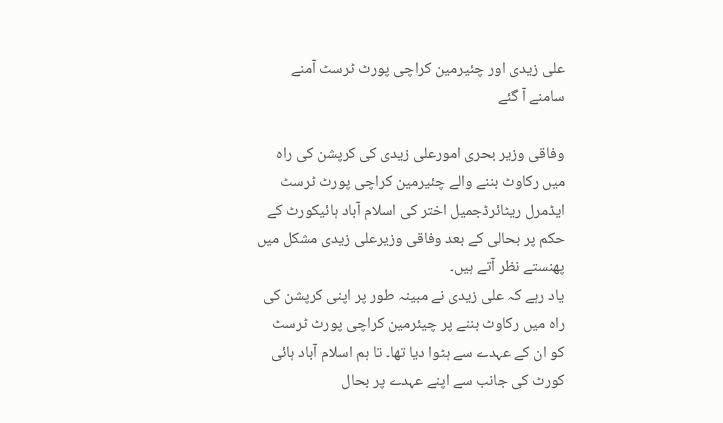علی زیدی اور چئیرمین کراچی پورٹ ٹرسٹ آمنے سامنے آ گئے

وفاقی وزیر بحری امورعلی زیدی کی کرپشن کی راہ میں رکاوٹ بننے والے چئیرمین کراچی پورٹ ٹرسٹ ایڈمرل ریٹائرڈجمیل اختر کی اسلام آباد ہائیکورٹ کے حکم پر بحالی کے بعد وفاقی وزیرعلی زیدی مشکل میں پھنستے نظر آتے ہیں۔
یاد رہے کہ علی زیدی نے مبینہ طور پر اپنی کرپشن کی راہ میں رکاوٹ بننے پر چیئرمین کراچی پورٹ ٹرسٹ کو ان کے عہدے سے ہٹوا دیا تھا۔ تا ہم اسلام آباد ہائی کورٹ کی جانب سے اپنے عہدے پر بحال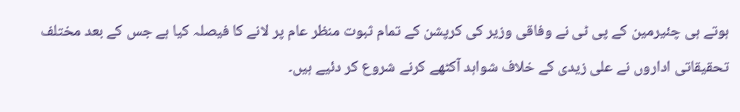ہوتے ہی چئیرمین کے پی ٹی نے وفاقی وزیر کی کرپشن کے تمام ثبوت منظر عام پر لانے کا فیصلہ کیا ہے جس کے بعد مختلف تحقیقاتی اداروں نے علی زیدی کے خلاف شواہد آکٹھے کرنے شروع کر دئیے ہیں۔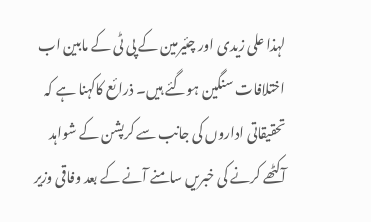لہذا علی زیدی اور چئیرمین کے پی ٹی کے مابین اب اختلافات سنگین ہوگئے ہیں۔ ذرائع کاکہنا ہے کہ تحقیقاتی اداروں کی جانب سے کرپشن کے شواہد آکٹھے کرنے کی خبریں سامنے آنے کے بعد وفاقی وزیر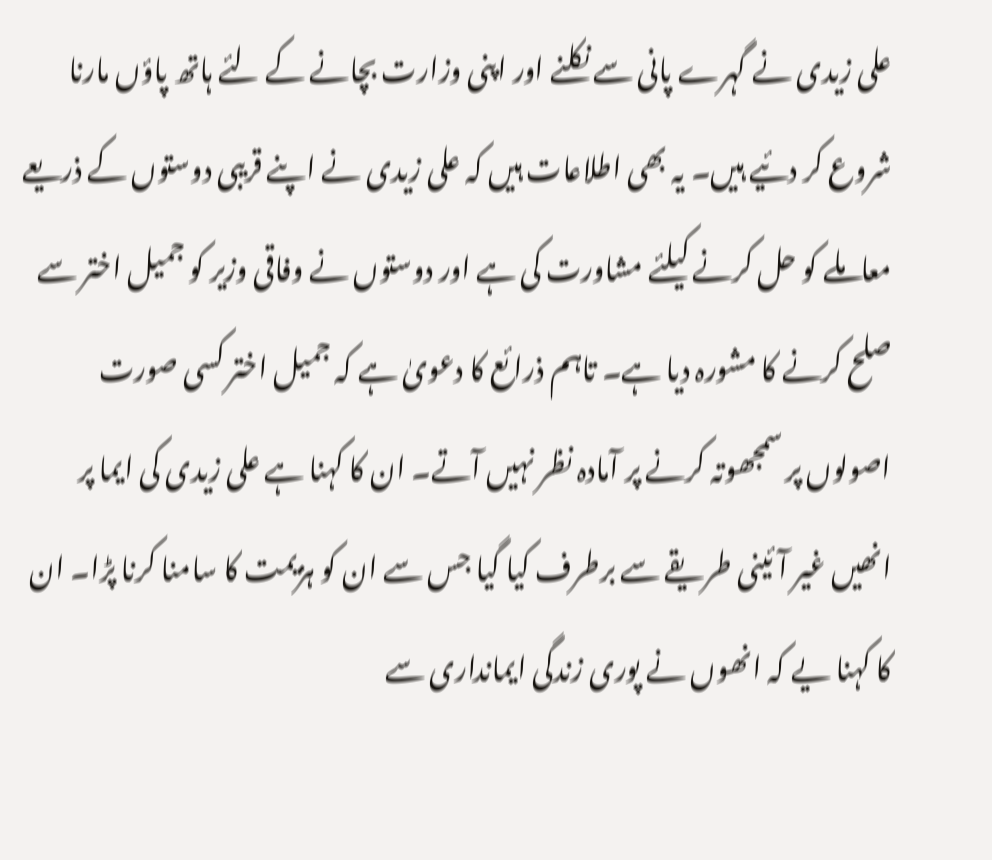علی زیدی نے گہرے پانی سے نکلنے اور اپنی وزارت بچانے کے لئے ہاتھ پاؤں مارنا شروع کر دئیے ہیں۔ یہ بھی اطلاعات ہیں کہ علی زیدی نے اپنے قریبی دوستوں کے ذریعے معاملے کو حل کرنے کیلئے مشاورت کی ہے اور دوستوں نے وفاقی وزیر کو جمیل اختر سے صلح کرنے کا مشورہ دیا ہے۔ تاہم ذرائع کا دعویٰ ہے کہ جمیل اختر کسی صورت اصولوں پر سمجھوتہ کرنے پر آمادہ نظر نہیں آتے۔ ان کا کہنا ہے علی زیدی کی ایما پر انھیں غیر آئینی طریقے سے برطرف کیا گیا جس سے ان کو ہزیمت کا سامنا کرنا پڑا۔ ان کا کہنا یے کہ انھوں نے پوری زندگی ایمانداری سے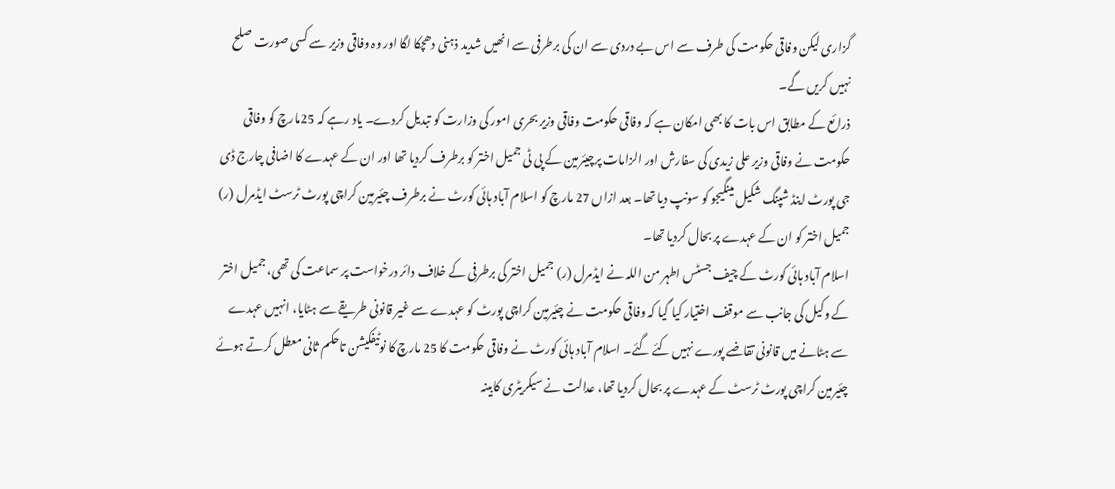گزاری لیکن وفاقی حکومت کی طرف سے اس بے دردی سے ان کی برطرفی سے انھیں شدید ذہنی دھچکا لگا اور وہ وفاقی وزیر سے کسی صورت صلح نہیں کریں گے۔
ذرائع کے مطابق اس بات کا بھی امکان ہے کہ وفاقی حکومت وفاقی وزیر بحری امور کی وزارت کو تبدیل کردے۔ یاد رہے کہ 25مارچ کو وفاقی حکومت نے وفاقی وزیر علی زیدی کی سفارش اور الزامات پرچیئرمین کے پی ٹی جمیل اختر کو برطرف کردیا تھا اور ان کے عہدے کا اضافی چارج ڈی جی پورٹ اینڈ شپنگ شکیل مینگیجو کو سونپ دیا تھا۔ بعد ازاں 27 مارچ کو اسلام آباد ہائی کورٹ نے برطرف چئیرمین کراچی پورٹ ٹرسٹ ایڈمرل (ر) جمیل اختر کو ان کے عہدے پر بحال کردیا تھا۔
اسلام آباد ہائی کورٹ کے چیف جسٹس اطہر من اللہ نے ایڈمرل (ر) جمیل اختر کی برطرفی کے خلاف دائر درخواست پر سماعت کی تھی، جمیل اختر کے وکیل کی جانب سے موقف اختیار کیا گیا کہ وفاقی حکومت نے چئیرمین کراچی پورٹ کو عہدے سے غیر قانونی طریقے سے ہٹایا، انہیں عہدے سے ہٹانے میں قانونی تقاضے پورے نہیں کئے گئے۔ اسلام آباد ہائی کورٹ نے وفاقی حکومت کا 25 مارچ کا نوٹیفکیشن تاحکم ثانی معطل کرتے ہوئے چئیرمین کراچی پورٹ ٹرسٹ کے عہدے پر بحال کردیا تھا، عدالت نے سیکریٹری کابینہ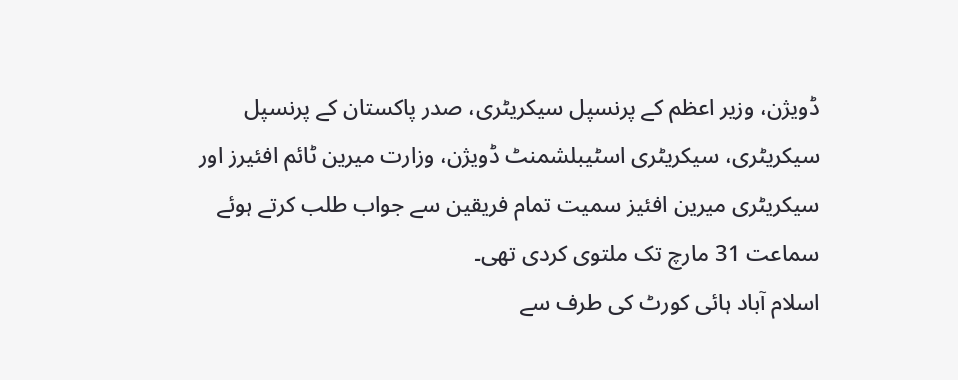ڈویژن، وزیر اعظم کے پرنسپل سیکریٹری، صدر پاکستان کے پرنسپل سیکریٹری، سیکریٹری اسٹیبلشمنٹ ڈویژن، وزارت میرین ٹائم افئیرز اور سیکریٹری میرین افئیز سمیت تمام فریقین سے جواب طلب کرتے ہوئے سماعت 31 مارچ تک ملتوی کردی تھی۔
اسلام آباد ہائی کورٹ کی طرف سے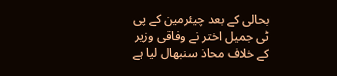بحالی کے بعد چیئرمین کے پی ٹی جمیل اختر نے وفاقی وزیر کے خلاف محاذ سنبھال لیا ہے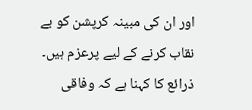اور ان کی مبینہ کرپشن کو بے نقاب کرنے کے لیے پرعزم ہیں۔ ذرائع کا کہنا ہے کہ وفاقی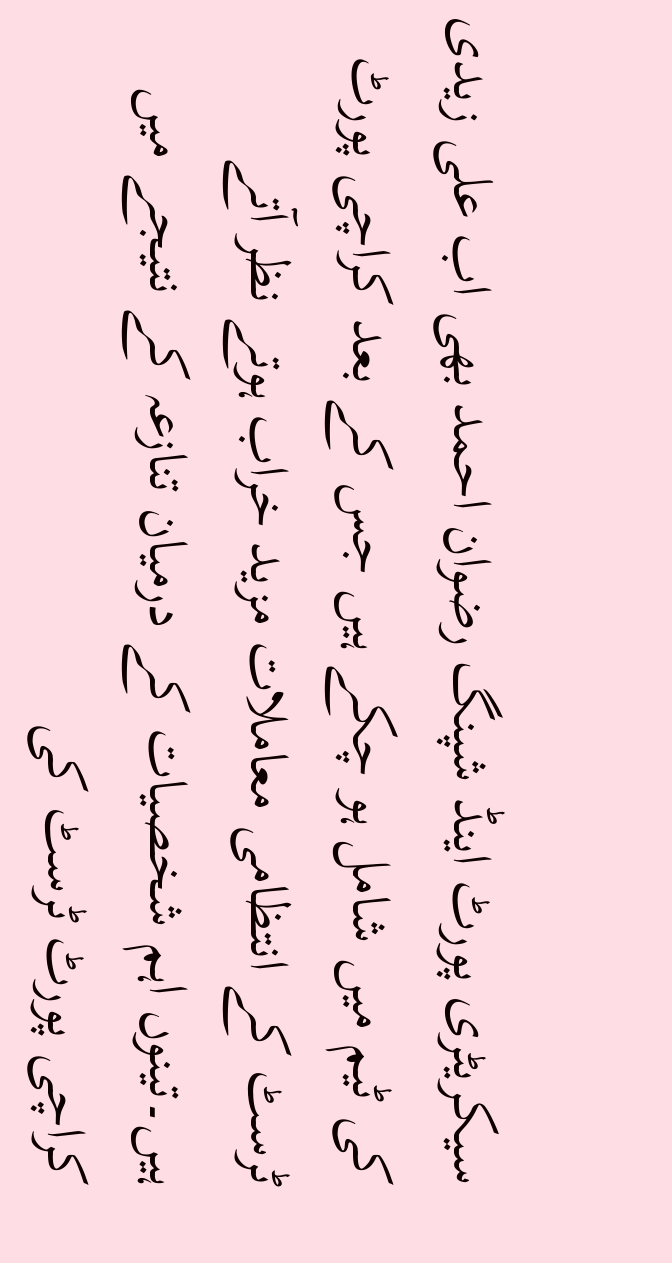سیکریٹری پورٹ اینڈ شپنگ رضوان احمد بھی اب علی زیدی کی ٹیم میں شامل ہو چکے ہیں جس کے بعد کراچی پورٹ ٹرسٹ کے انتظامی معاملات مزید خراب ہوتے نظر آتے ہیں۔تینوں اہم شخصیات کے درمیان تنازعہ کے نتیجے میں کراچی پورٹ ٹرسٹ کی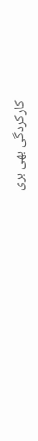کارکردگی بھی بری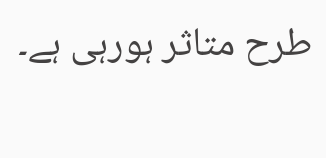طرح متاثر ہورہی ہے۔